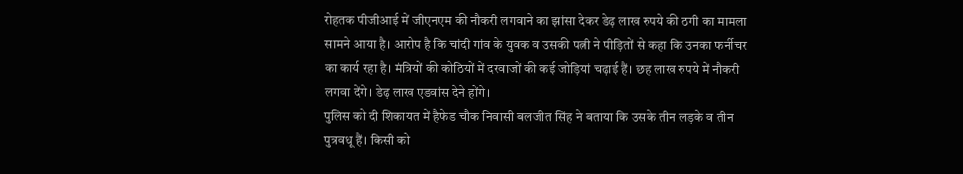रोहतक पीजीआई में जीएनएम की नौकरी लगवाने का झांसा देकर डेढ़ लाख रुपये की ठगी का मामला सामने आया है। आरोप है कि चांदी गांव के युवक व उसकी पत्नी ने पीड़ितों से कहा कि उनका फर्नीचर का कार्य रहा है। मंत्रियों की कोठियों में दरवाजों की कई जोड़ियां चढ़ाई हैं। छह लाख रुपये में नौकरी लगवा देंगे। डेढ़ लाख एडवांस देने होंगे।
पुलिस को दी शिकायत में हैफेड चौक निवासी बलजीत सिंह ने बताया कि उसके तीन लड़के व तीन पुत्रवधू हैं। किसी को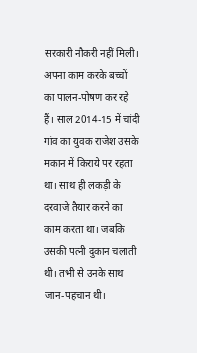सरकारी नौकरी नहीं मिली। अपना काम करके बच्चों का पालन-पोषण कर रहे हैं। साल 2014-15 में चांदी गांव का युवक राजेश उसके मकान में किराये पर रहता था। साथ ही लकड़ी के दरवाजे तैयार करने का काम करता था। जबकि उसकी पत्नी दुकान चलाती थी। तभी से उनके साथ जान-पहचान थी।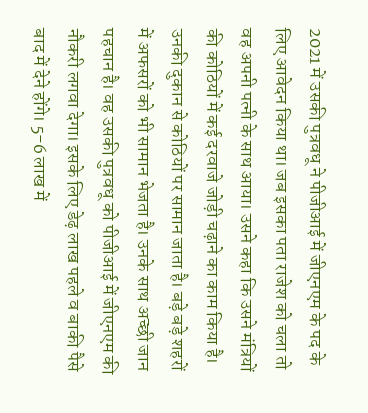2021 में उसकी पुत्रवधू ने पीजीआई में जीएनएम के पद के लिए आवेदन किया था। जब इसका पता राजेश को चला तो वह अपनी पत्नी के साथ आया। उसने कहा कि उसने मंत्रियों की कोठियों में कई दरवाजे जोड़ी चढ़ाने का काम किया है। उनकी दुकान से कोठियों पर सामान जाता है। बड़े बड़े शहरों में अफसरों को भी सामान भेजता है। उनके साथ अच्छी जान पहचान है। वह उसकी पुत्रवधू को पीजीआई में जीएनएम की नौकरी लगवा देगा। इसके लिए डेढ़ लाख पहले व बाकी पैसे बाद में देने होंगे। 5-6 लाख में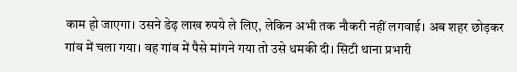काम हो जाएगा। उसने डेढ़ लाख रुपये ले लिए, लेकिन अभी तक नौकरी नहीं लगवाई। अब शहर छोड़कर गांव में चला गया। वह गांव में पैसे मांगने गया तो उसे धमकी दी। सिटी थाना प्रभारी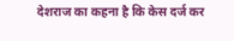देशराज का कहना है कि केस दर्ज कर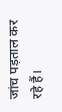जांच पड़ताल कर रहे हैं।